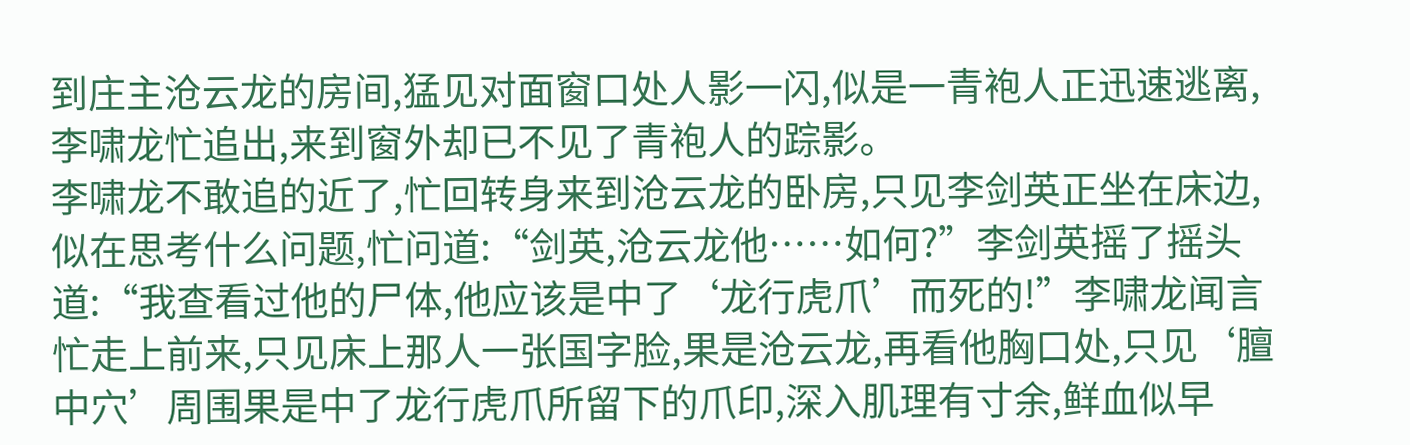到庄主沧云龙的房间,猛见对面窗口处人影一闪,似是一青袍人正迅速逃离,李啸龙忙追出,来到窗外却已不见了青袍人的踪影。
李啸龙不敢追的近了,忙回转身来到沧云龙的卧房,只见李剑英正坐在床边,似在思考什么问题,忙问道:“剑英,沧云龙他……如何?”李剑英摇了摇头道:“我查看过他的尸体,他应该是中了‘龙行虎爪’而死的!”李啸龙闻言忙走上前来,只见床上那人一张国字脸,果是沧云龙,再看他胸口处,只见‘膻中穴’周围果是中了龙行虎爪所留下的爪印,深入肌理有寸余,鲜血似早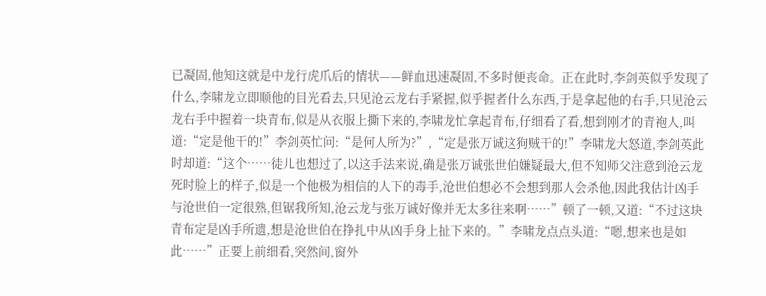已凝固,他知这就是中龙行虎爪后的情状——鲜血迅速凝固,不多时便丧命。正在此时,李剑英似乎发现了什么,李啸龙立即顺他的目光看去,只见沧云龙右手紧握,似乎握者什么东西,于是拿起他的右手,只见沧云龙右手中握着一块青布,似是从衣服上撕下来的,李啸龙忙拿起青布,仔细看了看,想到刚才的青袍人,叫道:“定是他干的!”李剑英忙问:“是何人所为?”,“定是张万诚这狗贼干的!”李啸龙大怒道,李剑英此时却道:“这个……徒儿也想过了,以这手法来说,确是张万诚张世伯嫌疑最大,但不知师父注意到沧云龙死时脸上的样子,似是一个他极为相信的人下的毒手,沧世伯想必不会想到那人会杀他,因此我估计凶手与沧世伯一定很熟,但锯我所知,沧云龙与张万诚好像并无太多往来啊……”顿了一顿,又道:“不过这块青布定是凶手所遗,想是沧世伯在挣扎中从凶手身上扯下来的。”李啸龙点点头道:“嗯,想来也是如此……”正要上前细看,突然间,窗外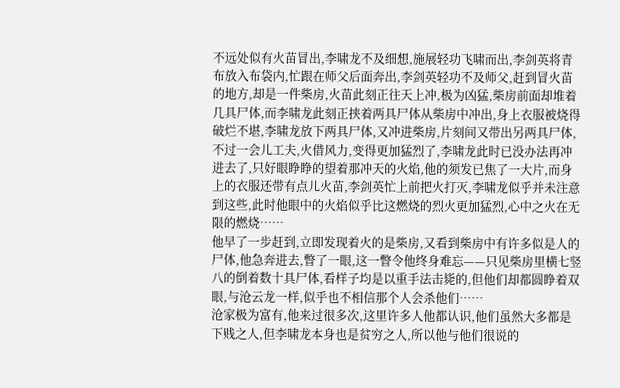不远处似有火苗冒出,李啸龙不及细想,施展轻功飞啸而出,李剑英将青布放入布袋内,忙跟在师父后面奔出,李剑英轻功不及师父,赶到冒火苗的地方,却是一件柴房,火苗此刻正往天上冲,极为凶猛,柴房前面却堆着几具尸体,而李啸龙此刻正挟着两具尸体从柴房中冲出,身上衣服被烧得破烂不堪,李啸龙放下两具尸体,又冲进柴房,片刻间又带出另两具尸体,不过一会儿工夫,火借风力,变得更加猛烈了,李啸龙此时已没办法再冲进去了,只好眼睁睁的望着那冲天的火焰,他的须发已焦了一大片,而身上的衣服还带有点儿火苗,李剑英忙上前把火打灭,李啸龙似乎并未注意到这些,此时他眼中的火焰似乎比这燃烧的烈火更加猛烈,心中之火在无限的燃烧……
他早了一步赶到,立即发现着火的是柴房,又看到柴房中有许多似是人的尸体,他急奔进去,瞥了一眼,这一瞥令他终身难忘——只见柴房里横七竖八的倒着数十具尸体,看样子均是以重手法击毙的,但他们却都圆睁着双眼,与沧云龙一样,似乎也不相信那个人会杀他们……
沧家极为富有,他来过很多次,这里许多人他都认识,他们虽然大多都是下贱之人,但李啸龙本身也是贫穷之人,所以他与他们很说的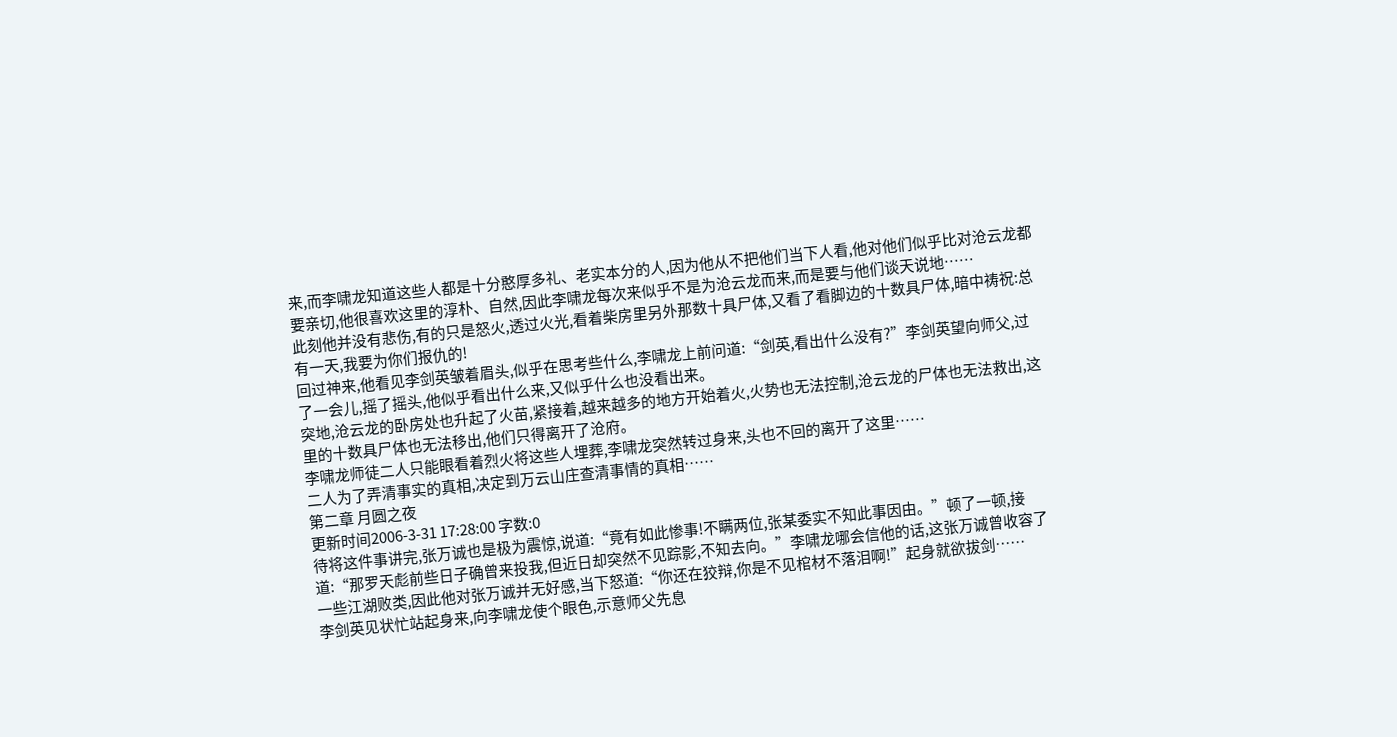来,而李啸龙知道这些人都是十分憨厚多礼、老实本分的人,因为他从不把他们当下人看,他对他们似乎比对沧云龙都要亲切,他很喜欢这里的淳朴、自然,因此李啸龙每次来似乎不是为沧云龙而来,而是要与他们谈天说地……
此刻他并没有悲伤,有的只是怒火,透过火光,看着柴房里另外那数十具尸体,又看了看脚边的十数具尸体,暗中祷祝:总有一天,我要为你们报仇的!
回过神来,他看见李剑英皱着眉头,似乎在思考些什么,李啸龙上前问道:“剑英,看出什么没有?”李剑英望向师父,过了一会儿,摇了摇头,他似乎看出什么来,又似乎什么也没看出来。
突地,沧云龙的卧房处也升起了火苗,紧接着,越来越多的地方开始着火,火势也无法控制,沧云龙的尸体也无法救出,这里的十数具尸体也无法移出,他们只得离开了沧府。
李啸龙师徒二人只能眼看着烈火将这些人埋葬,李啸龙突然转过身来,头也不回的离开了这里……
二人为了弄清事实的真相,决定到万云山庄查清事情的真相……
第二章 月圆之夜
更新时间2006-3-31 17:28:00 字数:0
待将这件事讲完,张万诚也是极为震惊,说道:“竟有如此惨事!不瞒两位,张某委实不知此事因由。”顿了一顿,接道:“那罗天彪前些日子确曾来投我,但近日却突然不见踪影,不知去向。”李啸龙哪会信他的话,这张万诚曾收容了一些江湖败类,因此他对张万诚并无好感,当下怒道:“你还在狡辩,你是不见棺材不落泪啊!”起身就欲拔剑……
李剑英见状忙站起身来,向李啸龙使个眼色,示意师父先息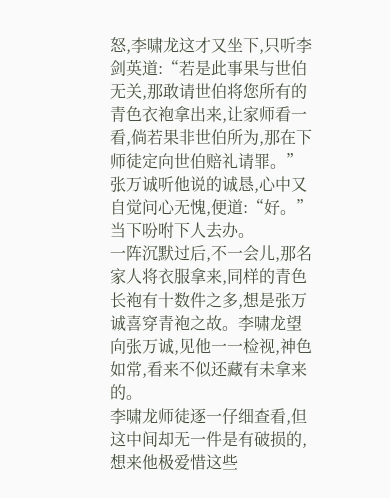怒,李啸龙这才又坐下,只听李剑英道:“若是此事果与世伯无关,那敢请世伯将您所有的青色衣袍拿出来,让家师看一看,倘若果非世伯所为,那在下师徒定向世伯赔礼请罪。”张万诚听他说的诚恳,心中又自觉问心无愧,便道:“好。”当下吩咐下人去办。
一阵沉默过后,不一会儿,那名家人将衣服拿来,同样的青色长袍有十数件之多,想是张万诚喜穿青袍之故。李啸龙望向张万诚,见他一一检视,神色如常,看来不似还藏有未拿来的。
李啸龙师徒逐一仔细查看,但这中间却无一件是有破损的,想来他极爱惜这些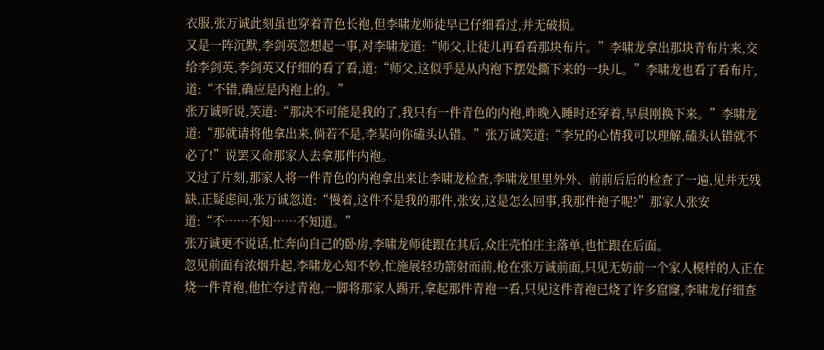衣服,张万诚此刻虽也穿着青色长袍,但李啸龙师徒早已仔细看过,并无破损。
又是一阵沉默,李剑英忽想起一事,对李啸龙道:“师父,让徒儿再看看那块布片。”李啸龙拿出那块青布片来,交给李剑英,李剑英又仔细的看了看,道:“师父,这似乎是从内袍下摆处撕下来的一块儿。”李啸龙也看了看布片,道:“不错,确应是内袍上的。”
张万诚听说,笑道:“那决不可能是我的了,我只有一件青色的内袍,昨晚入睡时还穿着,早晨刚换下来。”李啸龙道:“那就请将他拿出来,倘若不是,李某向你磕头认错。”张万诚笑道:“李兄的心情我可以理解,磕头认错就不必了!”说罢又命那家人去拿那件内袍。
又过了片刻,那家人将一件青色的内袍拿出来让李啸龙检查,李啸龙里里外外、前前后后的检查了一遍,见并无残缺,正疑虑间,张万诚忽道:“慢着,这件不是我的那件,张安,这是怎么回事,我那件袍子呢?”那家人张安道:“不……不知……不知道。”
张万诚更不说话,忙奔向自己的卧房,李啸龙师徒跟在其后,众庄壳怕庄主落单,也忙跟在后面。
忽见前面有浓烟升起,李啸龙心知不妙,忙施展轻功箭射而前,枪在张万诚前面,只见无妨前一个家人模样的人正在烧一件青袍,他忙夺过青袍,一脚将那家人踢开,拿起那件青袍一看,只见这件青袍已烧了许多窟窿,李啸龙仔细查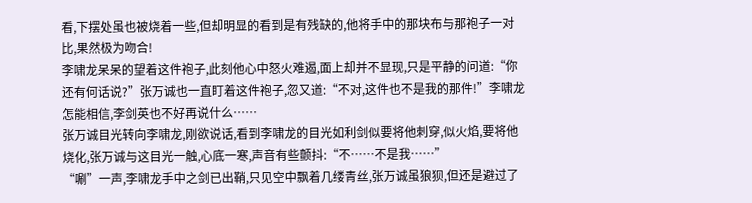看,下摆处虽也被烧着一些,但却明显的看到是有残缺的,他将手中的那块布与那袍子一对比,果然极为吻合!
李啸龙呆呆的望着这件袍子,此刻他心中怒火难遏,面上却并不显现,只是平静的问道:“你还有何话说?”张万诚也一直盯着这件袍子,忽又道:“不对,这件也不是我的那件!”李啸龙怎能相信,李剑英也不好再说什么……
张万诚目光转向李啸龙,刚欲说话,看到李啸龙的目光如利剑似要将他刺穿,似火焰,要将他烧化,张万诚与这目光一触,心底一寒,声音有些颤抖:“不……不是我……”
“唰”一声,李啸龙手中之剑已出鞘,只见空中飘着几缕青丝,张万诚虽狼狈,但还是避过了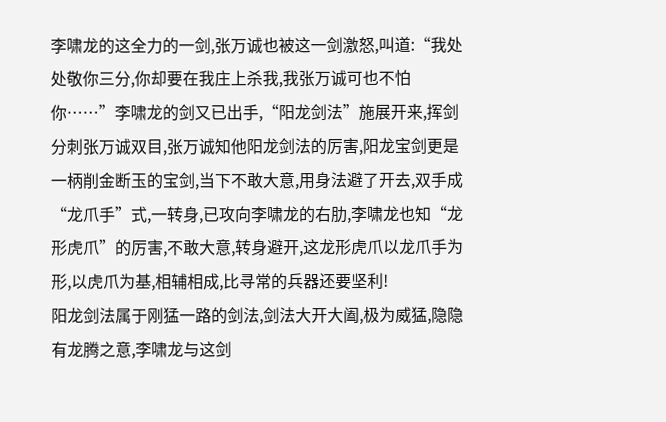李啸龙的这全力的一剑,张万诚也被这一剑激怒,叫道:“我处处敬你三分,你却要在我庄上杀我,我张万诚可也不怕你……”李啸龙的剑又已出手,“阳龙剑法”施展开来,挥剑分刺张万诚双目,张万诚知他阳龙剑法的厉害,阳龙宝剑更是一柄削金断玉的宝剑,当下不敢大意,用身法避了开去,双手成“龙爪手”式,一转身,已攻向李啸龙的右肋,李啸龙也知“龙形虎爪”的厉害,不敢大意,转身避开,这龙形虎爪以龙爪手为形,以虎爪为基,相辅相成,比寻常的兵器还要坚利!
阳龙剑法属于刚猛一路的剑法,剑法大开大阖,极为威猛,隐隐有龙腾之意,李啸龙与这剑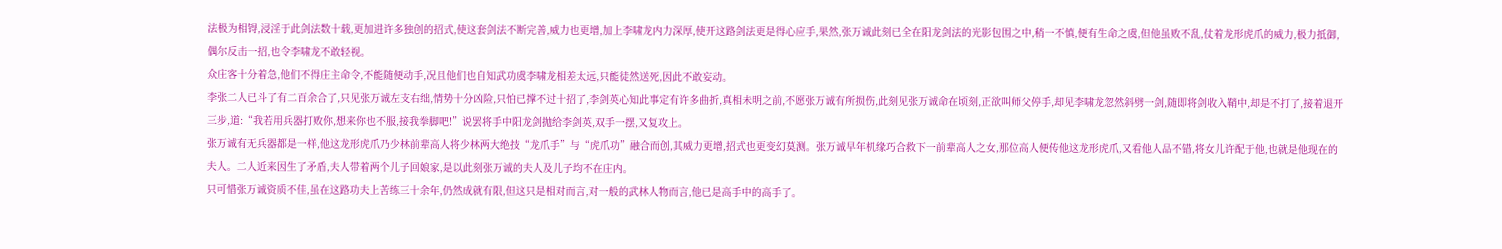法极为相锝,浸淫于此剑法数十载,更加进许多独创的招式,使这套剑法不断完善,威力也更增,加上李啸龙内力深厚,使开这路剑法更是得心应手,果然,张万诚此刻已全在阳龙剑法的光影包围之中,稍一不慎,便有生命之虞,但他虽败不乱,仗着龙形虎爪的威力,极力抵御,偶尔反击一招,也令李啸龙不敢轻视。
众庄客十分着急,他们不得庄主命令,不能随便动手,况且他们也自知武功虞李啸龙相差太远,只能徒然送死,因此不敢妄动。
李张二人已斗了有二百余合了,只见张万诚左支右绌,情势十分凶险,只怕已撑不过十招了,李剑英心知此事定有许多曲折,真相未明之前,不愿张万诚有所损伤,此刻见张万诚命在顷刻,正欲叫师父停手,却见李啸龙忽然斜劈一剑,随即将剑收入鞘中,却是不打了,接着退开三步,道:“我若用兵器打败你,想来你也不服,接我拳脚吧!”说罢将手中阳龙剑抛给李剑英,双手一摆,又复攻上。
张万诚有无兵器都是一样,他这龙形虎爪乃少林前辈高人将少林两大绝技“龙爪手”与“虎爪功”融合而创,其威力更增,招式也更变幻莫测。张万诚早年机缘巧合救下一前辈高人之女,那位高人便传他这龙形虎爪,又看他人品不错,将女儿许配于他,也就是他现在的夫人。二人近来因生了矛盾,夫人带着两个儿子回娘家,是以此刻张万诚的夫人及儿子均不在庄内。
只可惜张万诚资质不佳,虽在这路功夫上苦练三十余年,仍然成就有限,但这只是相对而言,对一般的武林人物而言,他已是高手中的高手了。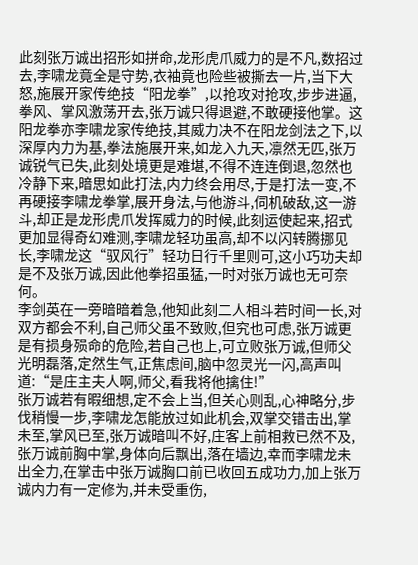此刻张万诚出招形如拼命,龙形虎爪威力的是不凡,数招过去,李啸龙竟全是守势,衣袖竟也险些被撕去一片,当下大怒,施展开家传绝技“阳龙拳”,以抢攻对抢攻,步步进逼,拳风、掌风激荡开去,张万诚只得退避,不敢硬接他掌。这阳龙拳亦李啸龙家传绝技,其威力决不在阳龙剑法之下,以深厚内力为基,拳法施展开来,如龙入九天,凛然无匹,张万诚锐气已失,此刻处境更是难堪,不得不连连倒退,忽然也冷静下来,暗思如此打法,内力终会用尽,于是打法一变,不再硬接李啸龙拳掌,展开身法,与他游斗,伺机破敌,这一游斗,却正是龙形虎爪发挥威力的时候,此刻运使起来,招式更加显得奇幻难测,李啸龙轻功虽高,却不以闪转腾挪见长,李啸龙这“驭风行”轻功日行千里则可,这小巧功夫却是不及张万诚,因此他拳招虽猛,一时对张万诚也无可奈何。
李剑英在一旁暗暗着急,他知此刻二人相斗若时间一长,对双方都会不利,自己师父虽不致败,但究也可虑,张万诚更是有损身殒命的危险,若自己也上,可立败张万诚,但师父光明磊落,定然生气,正焦虑间,脑中忽灵光一闪,高声叫道:“是庄主夫人啊,师父,看我将他擒住!”
张万诚若有暇细想,定不会上当,但关心则乱,心神略分,步伐稍慢一步,李啸龙怎能放过如此机会,双掌交错击出,掌未至,掌风已至,张万诚暗叫不好,庄客上前相救已然不及,张万诚前胸中掌,身体向后飘出,落在墙边,幸而李啸龙未出全力,在掌击中张万诚胸口前已收回五成功力,加上张万诚内力有一定修为,并未受重伤,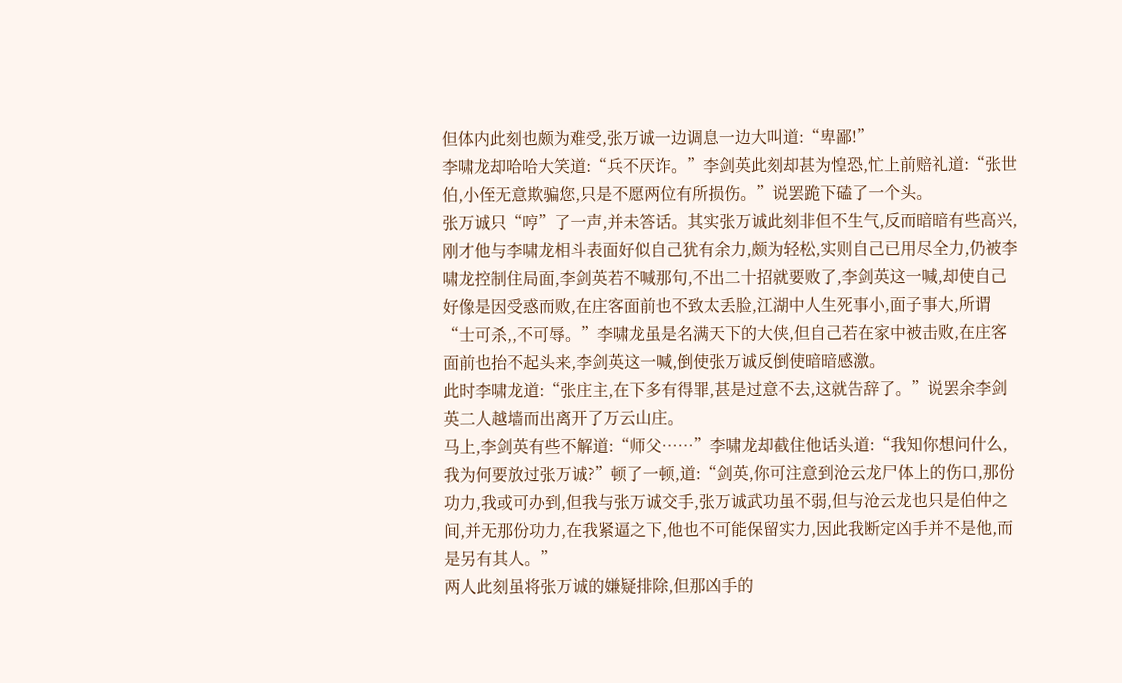但体内此刻也颇为难受,张万诚一边调息一边大叫道:“卑鄙!”
李啸龙却哈哈大笑道:“兵不厌诈。”李剑英此刻却甚为惶恐,忙上前赔礼道:“张世伯,小侄无意欺骗您,只是不愿两位有所损伤。”说罢跪下磕了一个头。
张万诚只“哼”了一声,并未答话。其实张万诚此刻非但不生气,反而暗暗有些高兴,刚才他与李啸龙相斗表面好似自己犹有余力,颇为轻松,实则自己已用尽全力,仍被李啸龙控制住局面,李剑英若不喊那句,不出二十招就要败了,李剑英这一喊,却使自己好像是因受惑而败,在庄客面前也不致太丢脸,江湖中人生死事小,面子事大,所谓“士可杀,,不可辱。”李啸龙虽是名满天下的大侠,但自己若在家中被击败,在庄客面前也抬不起头来,李剑英这一喊,倒使张万诚反倒使暗暗感激。
此时李啸龙道:“张庄主,在下多有得罪,甚是过意不去,这就告辞了。”说罢余李剑英二人越墙而出离开了万云山庄。
马上,李剑英有些不解道:“师父……”李啸龙却截住他话头道:“我知你想问什么,我为何要放过张万诚?”顿了一顿,道:“剑英,你可注意到沧云龙尸体上的伤口,那份功力,我或可办到,但我与张万诚交手,张万诚武功虽不弱,但与沧云龙也只是伯仲之间,并无那份功力,在我紧逼之下,他也不可能保留实力,因此我断定凶手并不是他,而是另有其人。”
两人此刻虽将张万诚的嫌疑排除,但那凶手的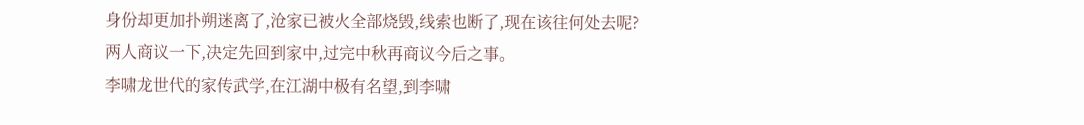身份却更加扑朔迷离了,沧家已被火全部烧毁,线索也断了,现在该往何处去呢?两人商议一下,决定先回到家中,过完中秋再商议今后之事。
李啸龙世代的家传武学,在江湖中极有名望,到李啸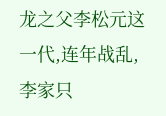龙之父李松元这一代,连年战乱,李家只